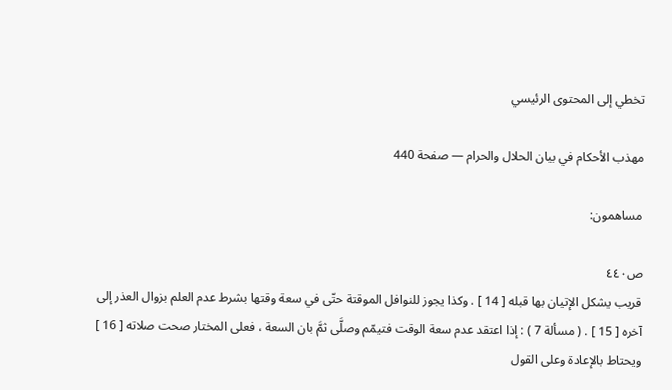تخطي إلى المحتوى الرئيسي

مهذب الأحكام في بيان الحلال والحرام — صفحة 440

مساهمون:

ص٤٤٠
قريب يشكل الإتيان بها قبله [ 14 ] . وكذا يجوز للنوافل الموقتة حتّى في سعة وقتها بشرط عدم العلم بزوال العذر إلى آخره [ 15 ] . ( مسألة 7 ) : إذا اعتقد عدم سعة الوقت فتيمّم وصلَّى ثمَّ بان السعة ، فعلى المختار صحت صلاته [ 16 ] ويحتاط بالإعادة وعلى القول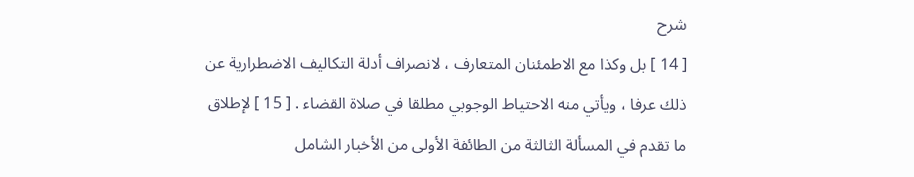شرح
[ 14 ] بل وكذا مع الاطمئنان المتعارف ، لانصراف أدلة التكاليف الاضطرارية عن ذلك عرفا ، ويأتي منه الاحتياط الوجوبي مطلقا في صلاة القضاء . [ 15 ] لإطلاق ما تقدم في المسألة الثالثة من الطائفة الأولى من الأخبار الشامل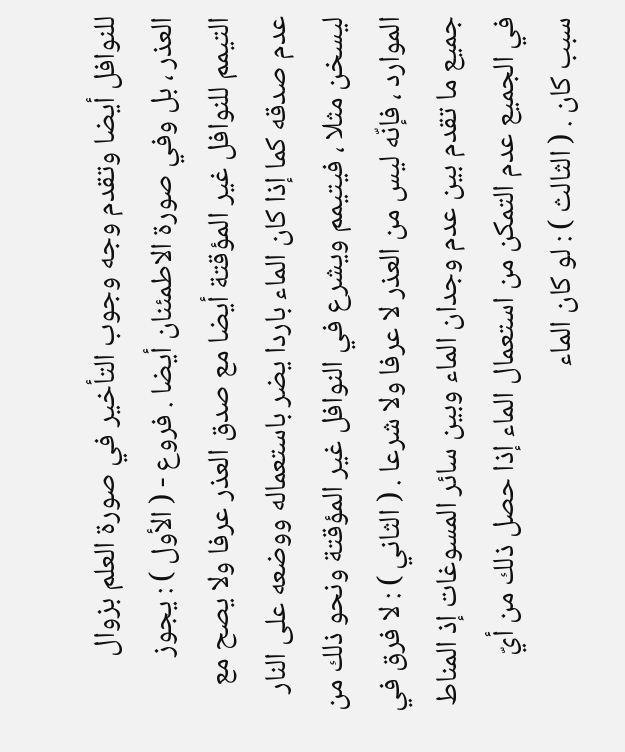للنوافل أيضا وتقدم وجه وجوب التأخير في صورة العلم بزوال العذر ، بل وفي صورة الاطمئنان أيضا . فروع - ( الأول ) : يجوز التيمم للنوافل غير المؤقتة أيضا مع صدق العذر عرفا ولا يصح مع عدم صدقه كما إذا كان الماء باردا يضر باستعماله ووضعه على النار ليسخن مثلا ، فيتيمم ويشرع في النوافل غير المؤقتة ونحو ذلك من الموارد ، فإنّه ليس من العذر لا عرفا ولا شرعا . ( الثاني ) : لا فرق في جميع ما تقدم بين عدم وجدان الماء وبين سائر المسوغات إذ المناط في الجميع عدم التمكن من استعمال الماء إذا حصل ذلك من أيّ سبب كان . ( الثالث ) : لو كان الماء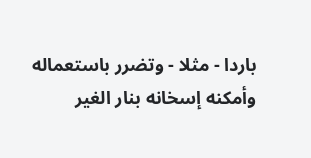باردا - مثلا - وتضرر باستعماله وأمكنه إسخانه بنار الغير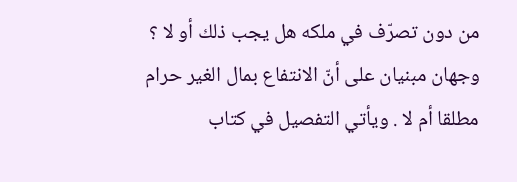من دون تصرّف في ملكه هل يجب ذلك أو لا ؟ وجهان مبنيان على أنّ الانتفاع بمال الغير حرام مطلقا أم لا . ويأتي التفصيل في كتاب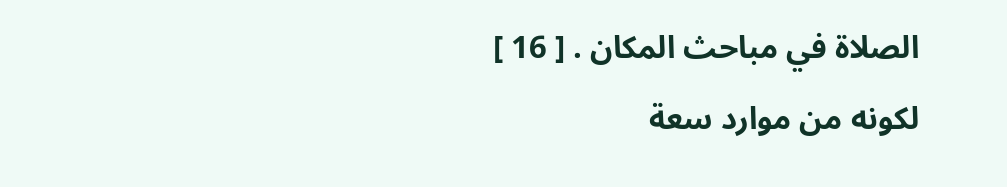الصلاة في مباحث المكان . [ 16 ] لكونه من موارد سعة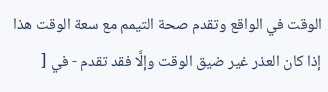الوقت في الواقع وتقدم صحة التيمم مع سعة الوقت هذا إذا كان العذر غير ضيق الوقت وإلَّا فقد تقدم - في [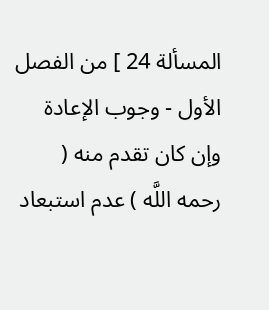المسألة 24 ] من الفصل الأول - وجوب الإعادة وإن كان تقدم منه ( رحمه اللَّه ) عدم استبعاد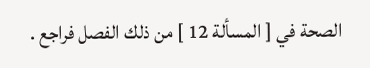الصحة في [ المسألة 12 ] من ذلك الفصل فراجع .